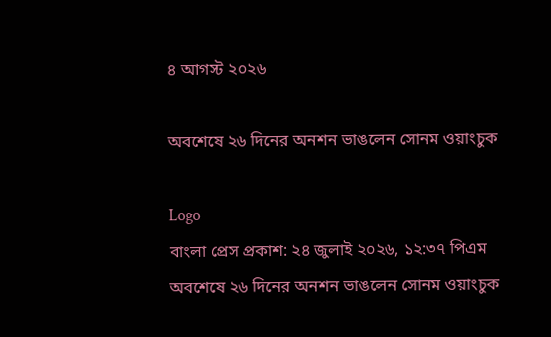৪ আগস্ট ২০২৬

অবশেষে ২৬ দিনের অনশন ভাঙলেন সোনম ওয়াংচুক

Logo
বাংলা প্রেস প্রকাশ: ২৪ জুলাই ২০২৬, ১২:৩৭ পিএম
অবশেষে ২৬ দিনের অনশন ভাঙলেন সোনম ওয়াংচুক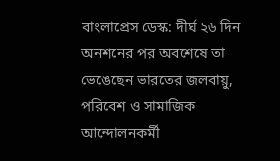বাংলাপ্রেস ডেস্ক: দীর্ঘ ২৬ দিন অনশনের পর অবশেষে তা ভেঙেছেন ভারতের জলবায়ু, পরিবেশ ও সামাজিক আন্দোলনকর্মী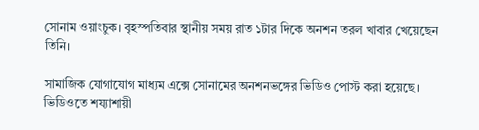সোনাম ওয়াংচুক। বৃহস্পতিবার স্থানীয় সময় রাত ১টার দিকে অনশন তরল খাবার খেয়েছেন তিনি।

সামাজিক যোগাযোগ মাধ্যম এক্সে সোনামের অনশনভঙ্গের ভিডিও পোস্ট করা হয়েছে। ভিডিওতে শয্যাশায়ী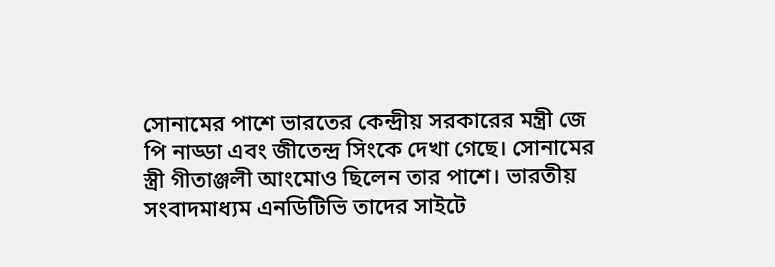সোনামের পাশে ভারতের কেন্দ্রীয় সরকারের মন্ত্রী জে পি নাড্ডা এবং জীতেন্দ্র সিংকে দেখা গেছে। সোনামের স্ত্রী গীতাঞ্জলী আংমোও ছিলেন তার পাশে। ভারতীয় সংবাদমাধ্যম এনডিটিভি তাদের সাইটে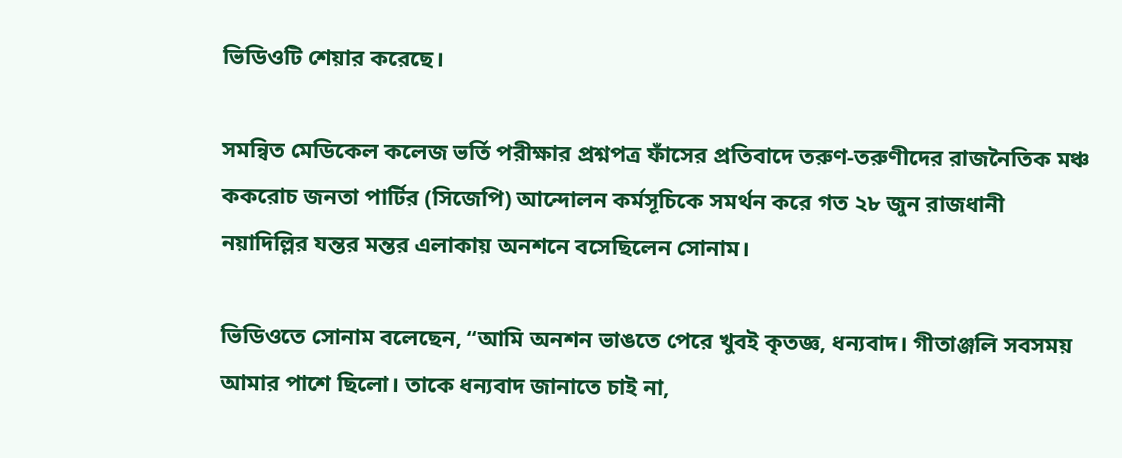ভিডিওটি শেয়ার করেছে।

সমন্বিত মেডিকেল কলেজ ভর্তি পরীক্ষার প্রশ্নপত্র ফাঁসের প্রতিবাদে তরুণ-তরুণীদের রাজনৈতিক মঞ্চ ককরোচ জনতা পার্টির (সিজেপি) আন্দোলন কর্মসূচিকে সমর্থন করে গত ২৮ জুন রাজধানী নয়াদিল্লির যন্তর মন্তর এলাকায় অনশনে বসেছিলেন সোনাম।

ভিডিওতে সোনাম বলেছেন, “আমি অনশন ভাঙতে পেরে খুবই কৃতজ্ঞ, ধন্যবাদ। গীতাঞ্জলি সবসময় আমার পাশে ছিলো। তাকে ধন্যবাদ জানাতে চাই না,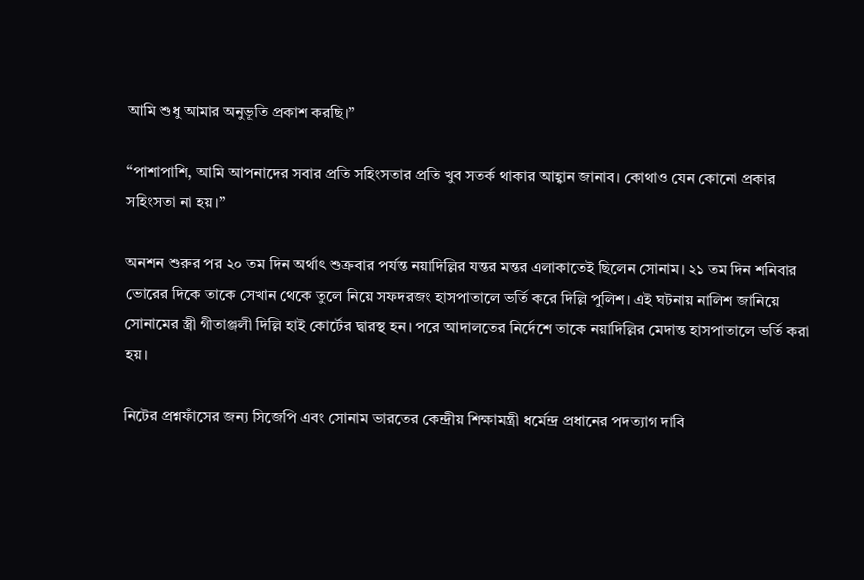আমি শুধু আমার অনুভূতি প্রকাশ করছি।”

“পাশাপাশি, আমি আপনাদের সবার প্রতি সহিংসতার প্রতি খুব সতর্ক থাকার আহ্বান জানাব। কোথাও যেন কোনো প্রকার সহিংসতা না হয়।”

অনশন শুরুর পর ২০ তম দিন অর্থাৎ শুক্রবার পর্যন্ত নয়াদিল্লির যন্তর মন্তর এলাকাতেই ছিলেন সোনাম। ২১ তম দিন শনিবার ভোরের দিকে তাকে সেখান থেকে তুলে নিয়ে সফদরজং হাসপাতালে ভর্তি করে দিল্লি পুলিশ। এই ঘটনায় নালিশ জানিয়ে সোনামের স্ত্রী গীতাঞ্জলী দিল্লি হাই কোর্টের দ্বারস্থ হন। পরে আদালতের নির্দেশে তাকে নয়াদিল্লির মেদান্ত হাসপাতালে ভর্তি করা হয়।

নিটের প্রশ্নফাঁসের জন্য সিজেপি এবং সোনাম ভারতের কেন্দ্রীয় শিক্ষামন্ত্রী ধর্মেন্দ্র প্রধানের পদত্যাগ দাবি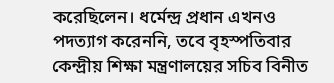করেছিলেন। ধর্মেন্দ্র প্রধান এখনও পদত্যাগ করেননি, তবে বৃহস্পতিবার কেন্দ্রীয় শিক্ষা মন্ত্রণালয়ের সচিব বিনীত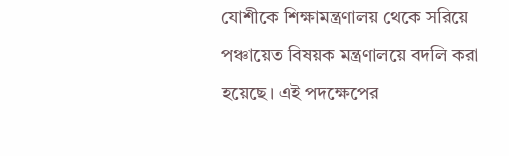যোশীকে শিক্ষামন্ত্রণালয় থেকে সরিয়ে পঞ্চায়েত বিষয়ক মন্ত্রণালয়ে বদলি করা হয়েছে। এই পদক্ষেপের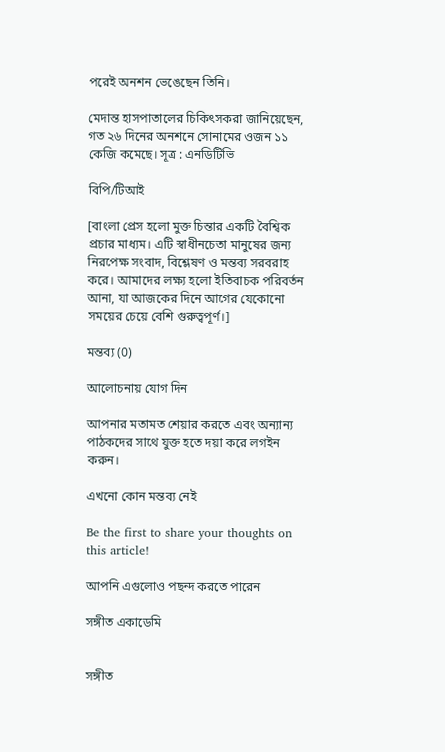পরেই অনশন ভেঙেছেন তিনি।

মেদান্ত হাসপাতালের চিকিৎসকরা জানিয়েছেন, গত ২৬ দিনের অনশনে সোনামের ওজন ১১ কেজি কমেছে। সূত্র : এনডিটিভি

বিপি/টিআই

[বাংলা প্রেস হলো মুক্ত চিন্তার একটি বৈশ্বিক প্রচার মাধ্যম। এটি স্বাধীনচেতা মানুষের জন্য নিরপেক্ষ সংবাদ, বিশ্লেষণ ও মন্তব্য সরবরাহ করে। আমাদের লক্ষ্য হলো ইতিবাচক পরিবর্তন আনা, যা আজকের দিনে আগের যেকোনো সময়ের চেয়ে বেশি গুরুত্বপূর্ণ।]

মন্তব্য (0)

আলোচনায় যোগ দিন

আপনার মতামত শেয়ার করতে এবং অন্যান্য পাঠকদের সাথে যুক্ত হতে দয়া করে লগইন করুন।

এখনো কোন মন্তব্য নেই

Be the first to share your thoughts on this article!

আপনি এগুলোও পছন্দ করতে পারেন

সঙ্গীত একাডেমি


সঙ্গীত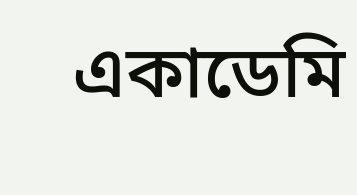একাডেমি